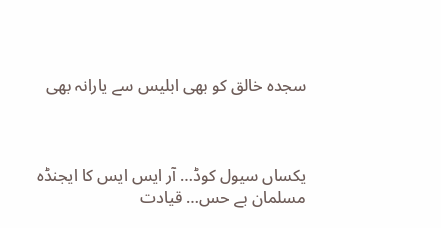سجدہ خالق کو بھی ابلیس سے یارانہ بھی



یکساں سیول کوڈ… آر ایس ایس کا ایجنڈہ
مسلمان بے حس… قیادت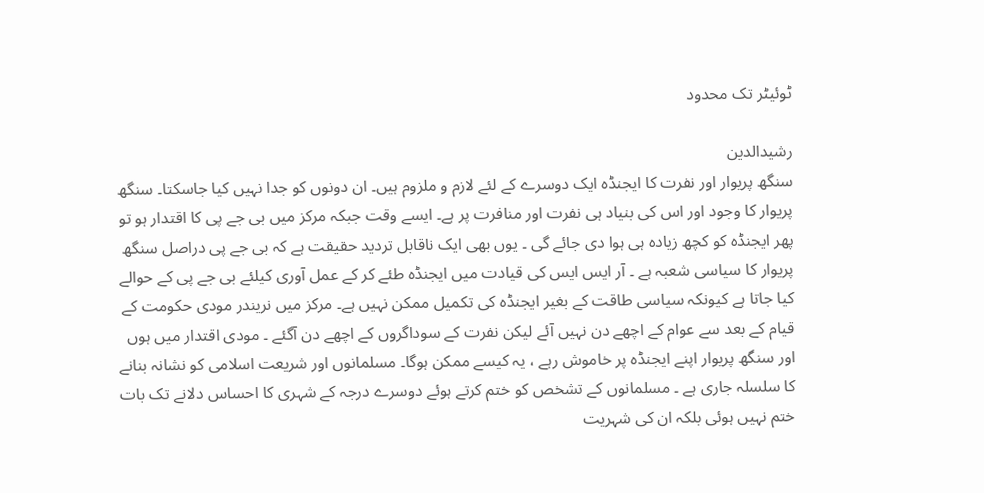ٹوئیٹر تک محدود

رشیدالدین
سنگھ پریوار اور نفرت کا ایجنڈہ ایک دوسرے کے لئے لازم و ملزوم ہیں۔ ان دونوں کو جدا نہیں کیا جاسکتا۔ سنگھ پریوار کا وجود اور اس کی بنیاد ہی نفرت اور منافرت پر ہے۔ ایسے وقت جبکہ مرکز میں بی جے پی کا اقتدار ہو تو پھر ایجنڈہ کو کچھ زیادہ ہی ہوا دی جائے گی ۔ یوں بھی ایک ناقابل تردید حقیقت ہے کہ بی جے پی دراصل سنگھ پریوار کا سیاسی شعبہ ہے ۔ آر ایس ایس کی قیادت میں ایجنڈہ طئے کر کے عمل آوری کیلئے بی جے پی کے حوالے کیا جاتا ہے کیونکہ سیاسی طاقت کے بغیر ایجنڈہ کی تکمیل ممکن نہیں ہے۔ مرکز میں نریندر مودی حکومت کے قیام کے بعد سے عوام کے اچھے دن نہیں آئے لیکن نفرت کے سوداگروں کے اچھے دن آگئے ۔ مودی اقتدار میں ہوں اور سنگھ پریوار اپنے ایجنڈہ پر خاموش رہے ، یہ کیسے ممکن ہوگا۔ مسلمانوں اور شریعت اسلامی کو نشانہ بنانے کا سلسلہ جاری ہے ۔ مسلمانوں کے تشخص کو ختم کرتے ہوئے دوسرے درجہ کے شہری کا احساس دلانے تک بات ختم نہیں ہوئی بلکہ ان کی شہریت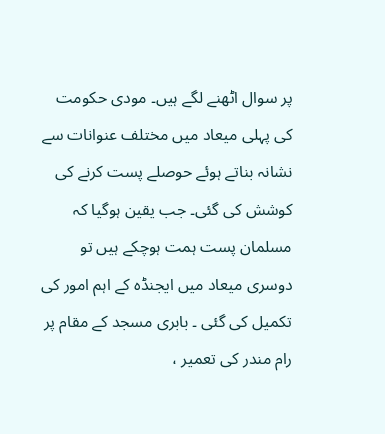پر سوال اٹھنے لگے ہیں۔ مودی حکومت کی پہلی میعاد میں مختلف عنوانات سے نشانہ بناتے ہوئے حوصلے پست کرنے کی کوشش کی گئی۔ جب یقین ہوگیا کہ مسلمان پست ہمت ہوچکے ہیں تو دوسری میعاد میں ایجنڈہ کے اہم امور کی تکمیل کی گئی ۔ بابری مسجد کے مقام پر رام مندر کی تعمیر ،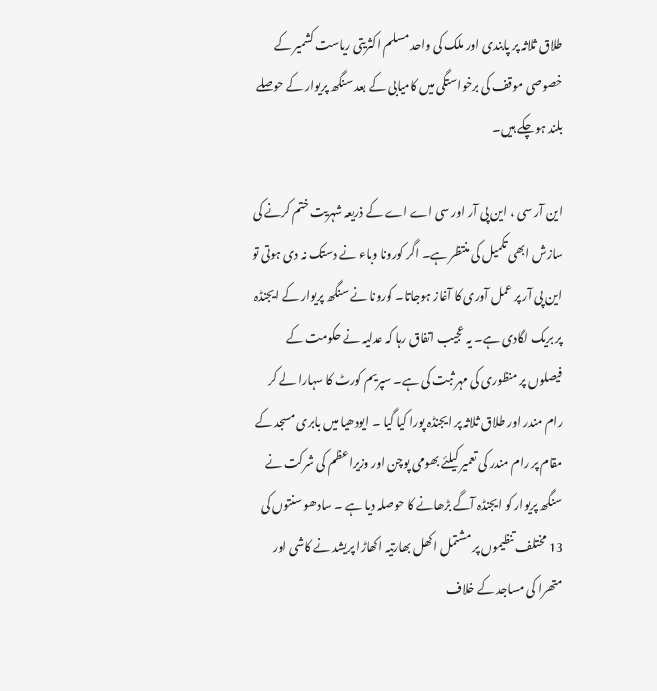طلاق ثلاثہ پر پابندی اور ملک کی واحد مسلم اکثریتی ریاست کشمیر کے خصوصی موقف کی برخواستگی میں کامیابی کے بعد سنگھ پریوار کے حوصلے بلند ہوچکے ہیں۔

این آر سی ، این پی آر اور سی اے اے کے ذریعہ شہریت ختم کرنے کی سازش ابھی تکمیل کی منتظر ہے۔ اگر کورونا وباء نے دستک نہ دی ہوتی تو این پی آر پر عمل آوری کا آغاز ہوجاتا۔ کورونا نے سنگھ پریوار کے ایجنڈہ پر بریک لگادی ہے۔ یہ عجیب اتفاق رہا کہ عدلیہ نے حکومت کے فیصلوں پر منظوری کی مہر ثبت کی ہے۔ سپریم کورٹ کا سہارا لے کر رام مندر اور طلاق ثلاثہ پر ایجنڈہ پورا کیا گیا ۔ ایودھیا میں بابری مسجد کے مقام پر رام مندر کی تعمیر کیلئے بھومی پوچن اور وزیراعظم کی شرکت نے سنگھ پریوار کو ایجنڈہ آگے بڑھانے کا حوصلہ دیا ہے ۔ سادھو سنتوں کی 13 مختلف تنظیموں پر مشتمل اکھل بھارتیہ اکھاڑا پریشد نے کاشی اور متھرا کی مساجد کے خلاف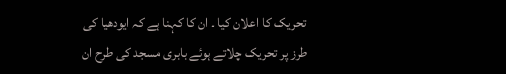تحریک کا اعلان کیا ۔ ان کا کہنا ہے کہ ایودھیا کی طرز پر تحریک چلاتے ہوئے بابری مسجد کی طرح ان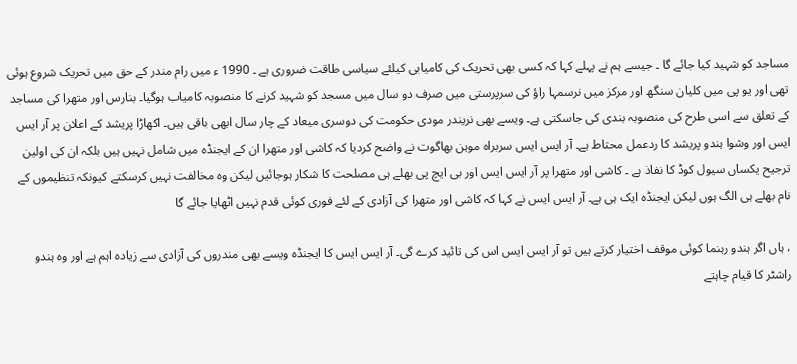مساجد کو شہید کیا جائے گا ۔ جیسے ہم نے پہلے کہا کہ کسی بھی تحریک کی کامیابی کیلئے سیاسی طاقت ضروری ہے ۔ 1990 ء میں رام مندر کے حق میں تحریک شروع ہوئی تھی اور یو پی میں کلیان سنگھ اور مرکز میں نرسمہا راؤ کی سرپرستی میں صرف دو سال میں مسجد کو شہید کرنے کا منصوبہ کامیاب ہوگیا۔ بنارس اور متھرا کی مساجد کے تعلق سے اسی طرح کی منصوبہ بندی کی جاسکتی ہے۔ ویسے بھی نریندر مودی حکومت کی دوسری میعاد کے چار سال ابھی باقی ہیں۔ اکھاڑا پریشد کے اعلان پر آر ایس ایس اور وشوا ہندو پریشد کا ردعمل محتاط ہے۔ آر ایس ایس سربراہ موہن بھاگوت نے واضح کردیا کہ کاشی اور متھرا ان کے ایجنڈہ میں شامل نہیں ہیں بلکہ ان کی اولین ترجیح یکساں سیول کوڈ کا نفاذ ہے ۔ کاشی اور متھرا پر آر ایس ایس اور بی ایچ پی بھلے ہی مصلحت کا شکار ہوجائیں لیکن وہ مخالفت نہیں کرسکتے کیونکہ تنظیموں کے نام بھلے ہی الگ ہوں لیکن ایجنڈہ ایک ہی ہے۔ آر ایس ایس نے کہا کہ کاشی اور متھرا کی آزادی کے لئے فوری کوئی قدم نہیں اٹھایا جائے گا

، ہاں اگر ہندو رہنما کوئی موقف اختیار کرتے ہیں تو آر ایس ایس اس کی تائید کرے گی۔ آر ایس ایس کا ایجنڈہ ویسے بھی مندروں کی آزادی سے زیادہ اہم ہے اور وہ ہندو راشٹر کا قیام چاہتے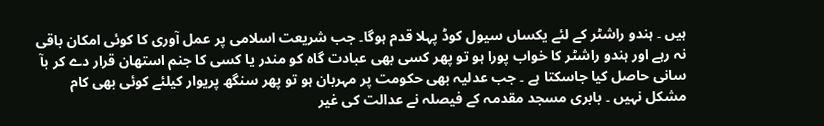ہیں ۔ ہندو راشٹر کے لئے یکساں سیول کوڈ پہلا قدم ہوگا۔ جب شریعت اسلامی پر عمل آوری کا کوئی امکان باقی نہ رہے اور ہندو راشٹر کا خواب پورا ہو تو پھر کسی بھی عبادت گاہ کو مندر یا کسی کا جنم استھان قرار دے کر بآ سانی حاصل کیا جاسکتا ہے ۔ جب عدلیہ بھی حکومت پر مہربان ہو تو پھر سنگھ پریوار کیلئے کوئی بھی کام مشکل نہیں ۔ بابری مسجد مقدمہ کے فیصلہ نے عدالت کی غیر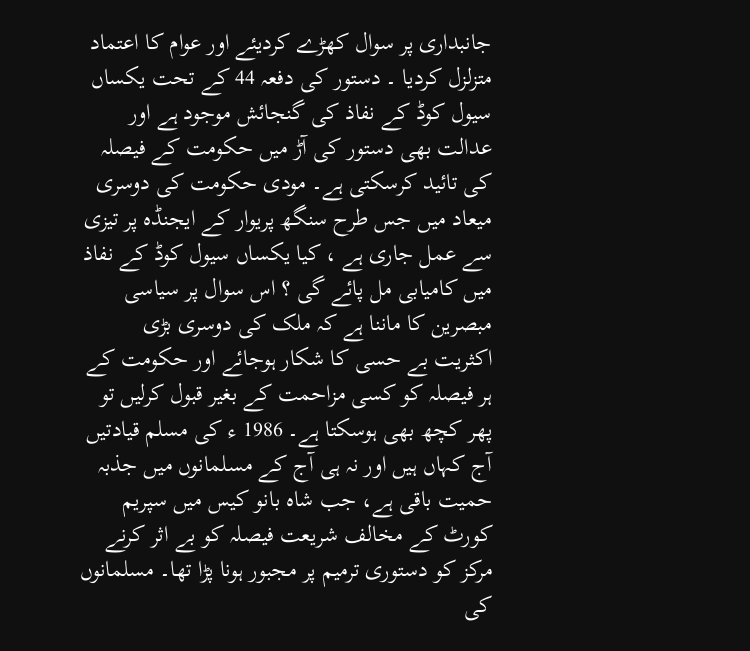جانبداری پر سوال کھڑے کردیئے اور عوام کا اعتماد متزلزل کردیا ۔ دستور کی دفعہ 44 کے تحت یکساں سیول کوڈ کے نفاذ کی گنجائش موجود ہے اور عدالت بھی دستور کی آڑ میں حکومت کے فیصلہ کی تائید کرسکتی ہے۔ مودی حکومت کی دوسری میعاد میں جس طرح سنگھ پریوار کے ایجنڈہ پر تیزی سے عمل جاری ہے ، کیا یکساں سیول کوڈ کے نفاذ میں کامیابی مل پائے گی ؟ اس سوال پر سیاسی مبصرین کا ماننا ہے کہ ملک کی دوسری بڑی اکثریت بے حسی کا شکار ہوجائے اور حکومت کے ہر فیصلہ کو کسی مزاحمت کے بغیر قبول کرلیں تو پھر کچھ بھی ہوسکتا ہے۔ 1986 ء کی مسلم قیادتیں آج کہاں ہیں اور نہ ہی آج کے مسلمانوں میں جذبہ حمیت باقی ہے، جب شاہ بانو کیس میں سپریم کورٹ کے مخالف شریعت فیصلہ کو بے اثر کرنے مرکز کو دستوری ترمیم پر مجبور ہونا پڑا تھا۔ مسلمانوں کی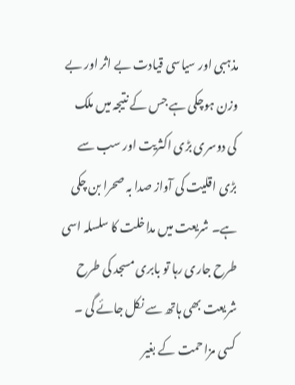مذہبی اور سیاسی قیادت بے اثر اور بے وزن ہوچکی ہے جس کے نتیجہ میں ملک کی دوسری بڑی اکثریت اور سب سے بڑی اقلیت کی آواز صدا بہ صحرا بن چکی ہے۔ شریعت میں مداخلت کا سلسلہ اسی طرح جاری رہا تو بابری مسجد کی طرح شریعت بھی ہاتھ سے نکل جائے گی ۔ کسی مزاحمت کے بغیر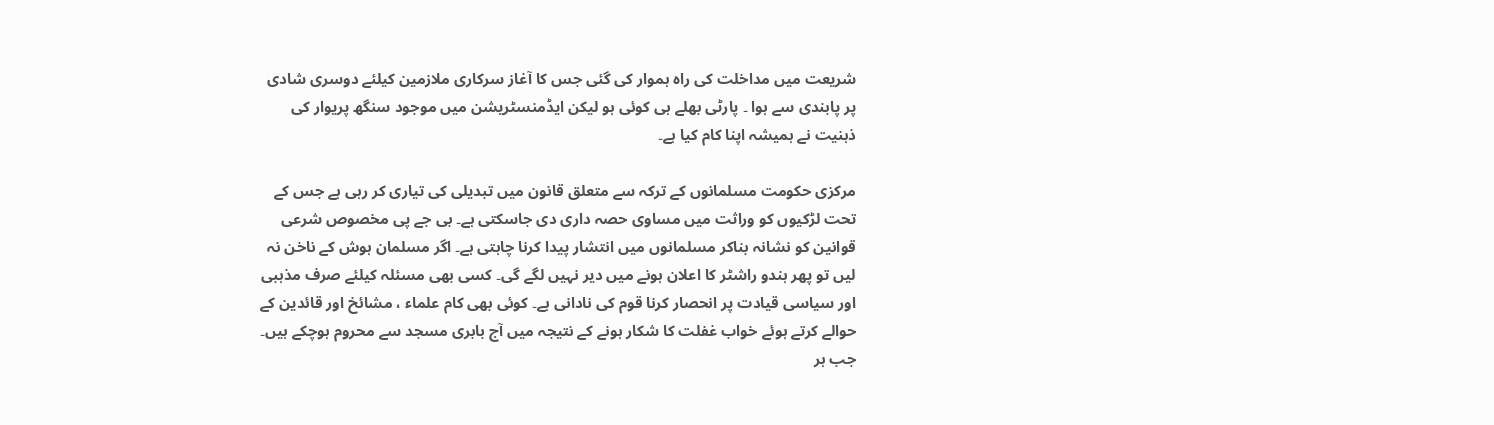شریعت میں مداخلت کی راہ ہموار کی گئی جس کا آغاز سرکاری ملازمین کیلئے دوسری شادی پر پابندی سے ہوا ۔ پارٹی بھلے ہی کوئی ہو لیکن ایڈمنسٹریشن میں موجود سنگھ پریوار کی ذہنیت نے ہمیشہ اپنا کام کیا ہے۔

مرکزی حکومت مسلمانوں کے ترکہ سے متعلق قانون میں تبدیلی کی تیاری کر رہی ہے جس کے تحت لڑکیوں کو وراثت میں مساوی حصہ داری دی جاسکتی ہے۔ بی جے پی مخصوص شرعی قوانین کو نشانہ بناکر مسلمانوں میں انتشار پیدا کرنا چاہتی ہے۔ اگر مسلمان ہوش کے ناخن نہ لیں تو پھر ہندو راشٹر کا اعلان ہونے میں دیر نہیں لگے گی۔ کسی بھی مسئلہ کیلئے صرف مذہبی اور سیاسی قیادت پر انحصار کرنا قوم کی نادانی ہے۔ کوئی بھی کام علماء ، مشائخ اور قائدین کے حوالے کرتے ہوئے خواب غفلت کا شکار ہونے کے نتیجہ میں آج بابری مسجد سے محروم ہوچکے ہیں۔ جب ہر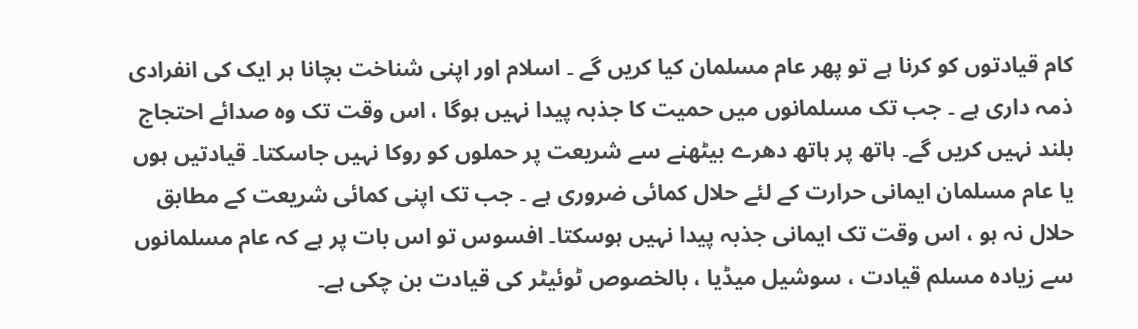کام قیادتوں کو کرنا ہے تو پھر عام مسلمان کیا کریں گے ۔ اسلام اور اپنی شناخت بچانا ہر ایک کی انفرادی ذمہ داری ہے ۔ جب تک مسلمانوں میں حمیت کا جذبہ پیدا نہیں ہوگا ، اس وقت تک وہ صدائے احتجاج بلند نہیں کریں گے۔ ہاتھ پر ہاتھ دھرے بیٹھنے سے شریعت پر حملوں کو روکا نہیں جاسکتا۔ قیادتیں ہوں یا عام مسلمان ایمانی حرارت کے لئے حلال کمائی ضروری ہے ۔ جب تک اپنی کمائی شریعت کے مطابق حلال نہ ہو ، اس وقت تک ایمانی جذبہ پیدا نہیں ہوسکتا۔ افسوس تو اس بات پر ہے کہ عام مسلمانوں سے زیادہ مسلم قیادت ، سوشیل میڈیا ، بالخصوص ٹوئیٹر کی قیادت بن چکی ہے۔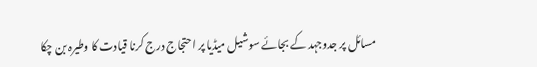مسائل پر جدوجہد کے بجائے سوشیل میڈیا پر احتجاج درج کرنا قیادت کا وطیرہ بن چکا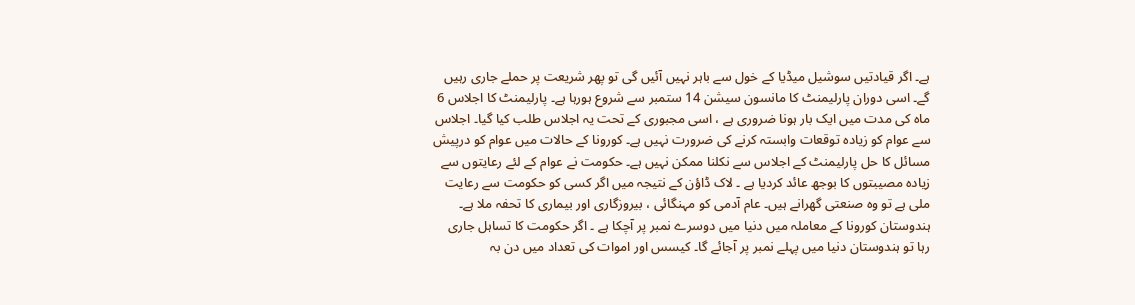ہے۔ اگر قیادتیں سوشیل میڈیا کے خول سے باہر نہیں آئیں گی تو پھر شریعت پر حملے جاری رہیں گے۔ اسی دوران پارلیمنٹ کا مانسون سیشن 14 ستمبر سے شروع ہورہا ہے۔ پارلیمنٹ کا اجلاس 6 ماہ کی مدت میں ایک بار ہونا ضروری ہے ، اسی مجبوری کے تحت یہ اجلاس طلب کیا گیا۔ اجلاس سے عوام کو زیادہ توقعات وابستہ کرنے کی ضرورت نہیں ہے۔ کورونا کے حالات میں عوام کو درپیش مسائل کا حل پارلیمنٹ کے اجلاس سے نکلنا ممکن نہیں ہے۔ حکومت نے عوام کے لئے رعایتوں سے زیادہ مصیبتوں کا بوجھ عائد کردیا ہے ۔ لاک ڈاؤن کے نتیجہ میں اگر کسی کو حکومت سے رعایت ملی ہے تو وہ صنعتی گھرانے ہیں۔ عام آدمی کو مہنگائی ، بیروزگاری اور بیماری کا تحفہ ملا ہے۔ ہندوستان کورونا کے معاملہ میں دنیا میں دوسرے نمبر پر آچکا ہے ۔ اگر حکومت کا تساہل جاری رہا تو ہندوستان دنیا میں پہلے نمبر پر آجائے گا۔ کیسس اور اموات کی تعداد میں دن بہ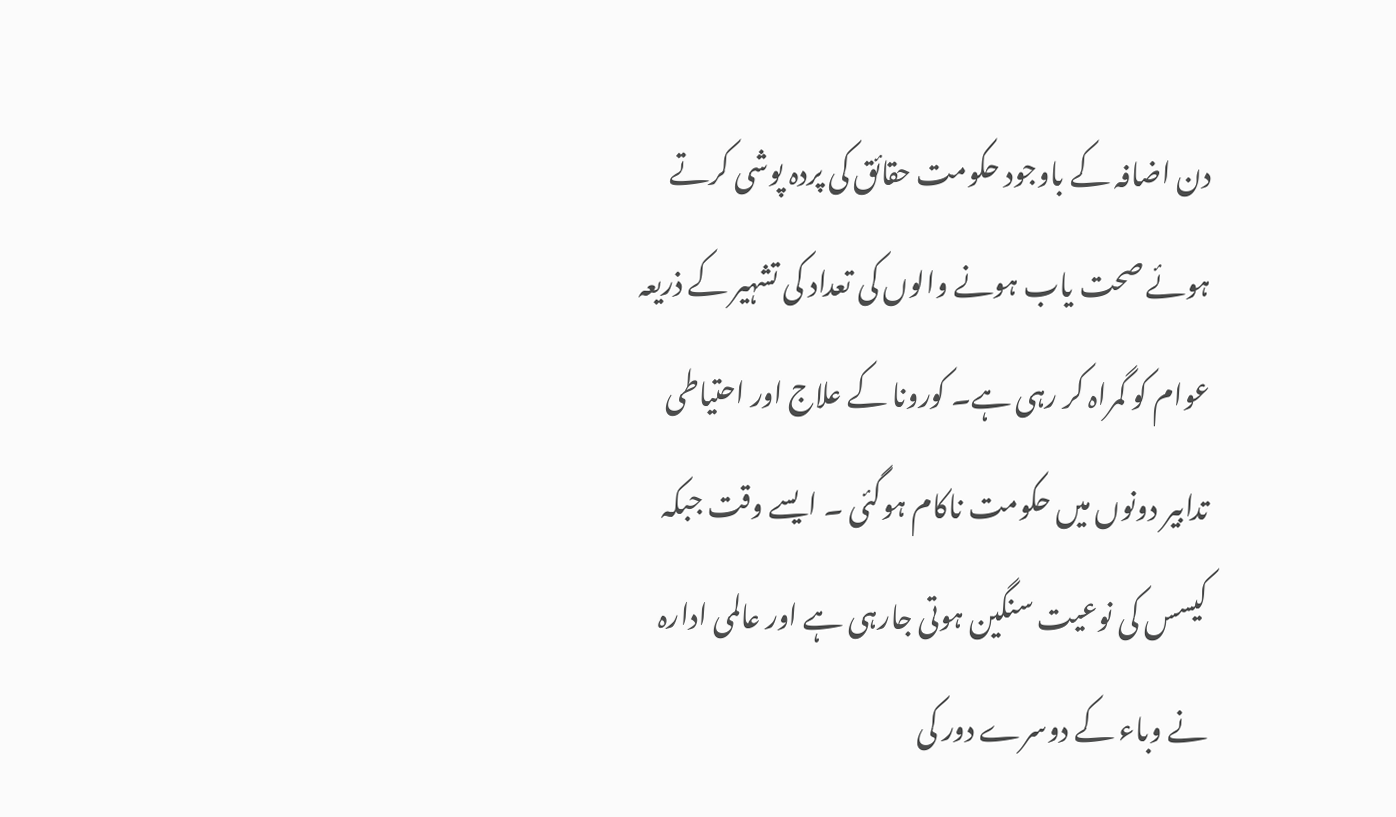دن اضافہ کے باوجود حکومت حقائق کی پردہ پوشی کرتے ہوئے صحت یاب ہونے والوں کی تعداد کی تشہیر کے ذریعہ عوام کو گمراہ کر رہی ہے۔ کورونا کے علاج اور احتیاطی تدابیر دونوں میں حکومت ناکام ہوگئی ۔ ایسے وقت جبکہ کیسس کی نوعیت سنگین ہوتی جارہی ہے اور عالمی ادارہ نے وباء کے دوسرے دور کی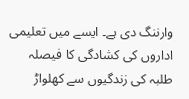وارننگ دی ہے۔ ایسے میں تعلیمی اداروں کی کشادگی کا فیصلہ طلبہ کی زندگیوں سے کھلواڑ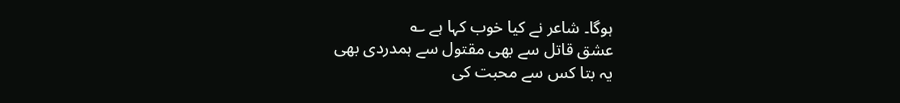ہوگا۔ شاعر نے کیا خوب کہا ہے ؎
عشق قاتل سے بھی مقتول سے ہمدردی بھی
یہ بتا کس سے محبت کی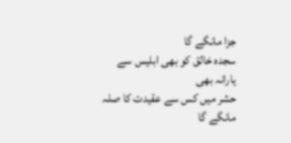جزا مانگے گا
سجدہ خالق کو بھی ابلیس سے یارانہ بھی
حشر میں کس سے عقیدت کا صلہ مانگے گا